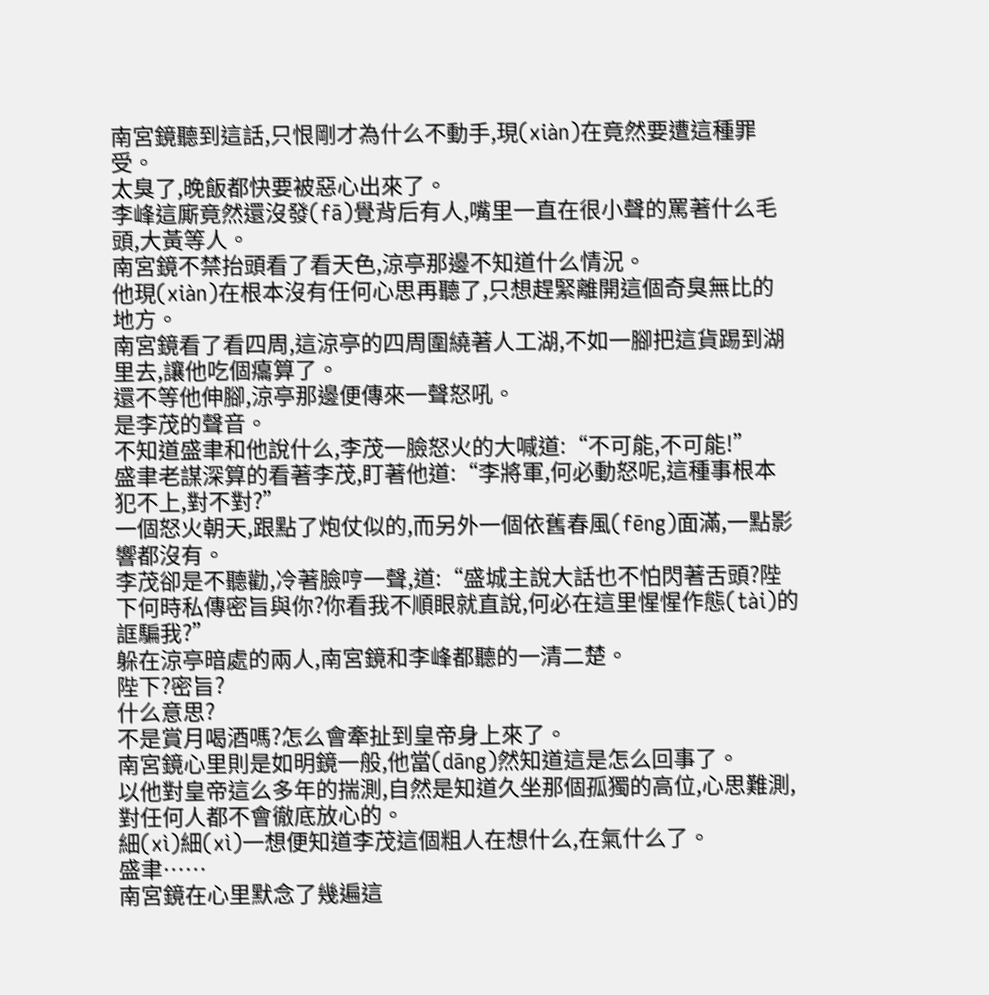南宮鏡聽到這話,只恨剛才為什么不動手,現(xiàn)在竟然要遭這種罪受。
太臭了,晚飯都快要被惡心出來了。
李峰這廝竟然還沒發(fā)覺背后有人,嘴里一直在很小聲的罵著什么毛頭,大黃等人。
南宮鏡不禁抬頭看了看天色,涼亭那邊不知道什么情況。
他現(xiàn)在根本沒有任何心思再聽了,只想趕緊離開這個奇臭無比的地方。
南宮鏡看了看四周,這涼亭的四周圍繞著人工湖,不如一腳把這貨踢到湖里去,讓他吃個癟算了。
還不等他伸腳,涼亭那邊便傳來一聲怒吼。
是李茂的聲音。
不知道盛聿和他說什么,李茂一臉怒火的大喊道:“不可能,不可能!”
盛聿老謀深算的看著李茂,盯著他道:“李將軍,何必動怒呢,這種事根本犯不上,對不對?”
一個怒火朝天,跟點了炮仗似的,而另外一個依舊春風(fēng)面滿,一點影響都沒有。
李茂卻是不聽勸,冷著臉哼一聲,道:“盛城主說大話也不怕閃著舌頭?陛下何時私傳密旨與你?你看我不順眼就直說,何必在這里惺惺作態(tài)的誆騙我?”
躲在涼亭暗處的兩人,南宮鏡和李峰都聽的一清二楚。
陛下?密旨?
什么意思?
不是賞月喝酒嗎?怎么會牽扯到皇帝身上來了。
南宮鏡心里則是如明鏡一般,他當(dāng)然知道這是怎么回事了。
以他對皇帝這么多年的揣測,自然是知道久坐那個孤獨的高位,心思難測,對任何人都不會徹底放心的。
細(xì)細(xì)一想便知道李茂這個粗人在想什么,在氣什么了。
盛聿……
南宮鏡在心里默念了幾遍這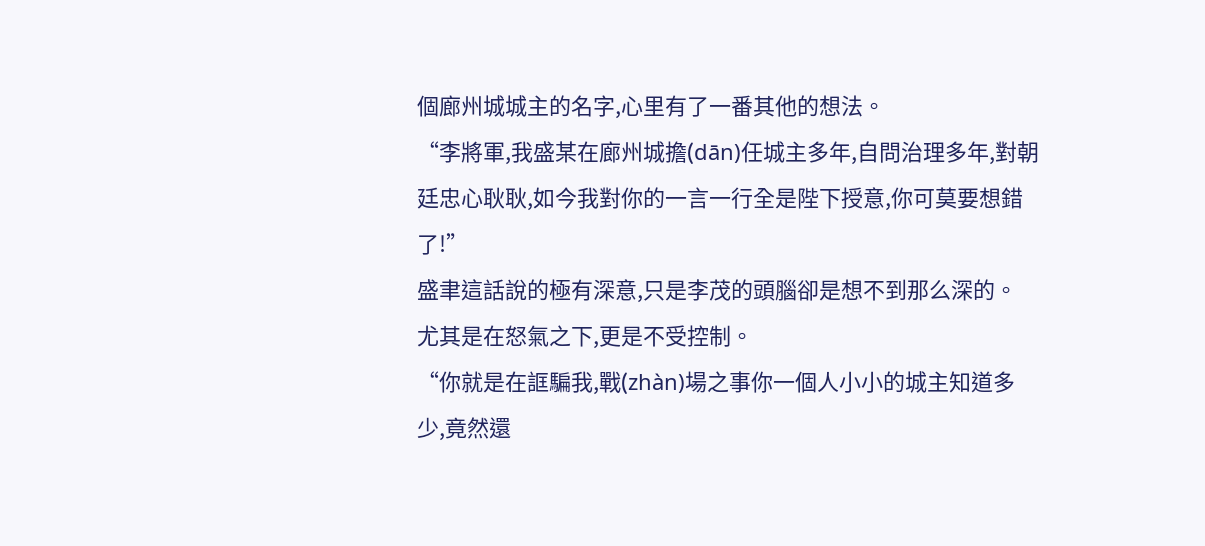個廊州城城主的名字,心里有了一番其他的想法。
“李將軍,我盛某在廊州城擔(dān)任城主多年,自問治理多年,對朝廷忠心耿耿,如今我對你的一言一行全是陛下授意,你可莫要想錯了!”
盛聿這話說的極有深意,只是李茂的頭腦卻是想不到那么深的。
尤其是在怒氣之下,更是不受控制。
“你就是在誆騙我,戰(zhàn)場之事你一個人小小的城主知道多少,竟然還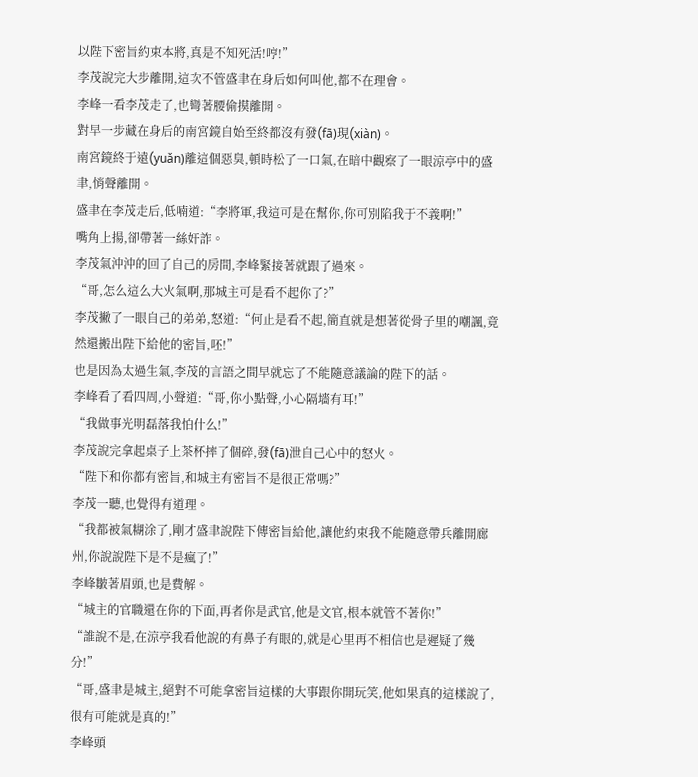以陛下密旨約束本將,真是不知死活!哼!”
李茂說完大步離開,這次不管盛聿在身后如何叫他,都不在理會。
李峰一看李茂走了,也彎著腰偷摸離開。
對早一步藏在身后的南宮鏡自始至終都沒有發(fā)現(xiàn)。
南宮鏡終于遠(yuǎn)離這個惡臭,頓時松了一口氣,在暗中觀察了一眼涼亭中的盛聿,悄聲離開。
盛聿在李茂走后,低喃道:“李將軍,我這可是在幫你,你可別陷我于不義啊!”
嘴角上揚,卻帶著一絲奸詐。
李茂氣沖沖的回了自己的房間,李峰緊接著就跟了過來。
“哥,怎么這么大火氣啊,那城主可是看不起你了?”
李茂撇了一眼自己的弟弟,怒道:“何止是看不起,簡直就是想著從骨子里的嘲諷,竟然還搬出陛下給他的密旨,呸!”
也是因為太過生氣,李茂的言語之間早就忘了不能隨意議論的陛下的話。
李峰看了看四周,小聲道:“哥,你小點聲,小心隔墻有耳!”
“我做事光明磊落我怕什么!”
李茂說完拿起桌子上茶杯摔了個碎,發(fā)泄自己心中的怒火。
“陛下和你都有密旨,和城主有密旨不是很正常嗎?”
李茂一聽,也覺得有道理。
“我都被氣糊涂了,剛才盛聿說陛下傳密旨給他,讓他約束我不能隨意帶兵離開廊州,你說說陛下是不是瘋了!”
李峰皺著眉頭,也是費解。
“城主的官職還在你的下面,再者你是武官,他是文官,根本就管不著你!”
“誰說不是,在涼亭我看他說的有鼻子有眼的,就是心里再不相信也是遲疑了幾分!”
“哥,盛聿是城主,絕對不可能拿密旨這樣的大事跟你開玩笑,他如果真的這樣說了,很有可能就是真的!”
李峰頭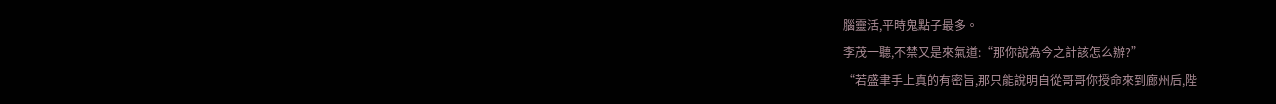腦靈活,平時鬼點子最多。
李茂一聽,不禁又是來氣道:“那你說為今之計該怎么辦?”
“若盛聿手上真的有密旨,那只能說明自從哥哥你授命來到廊州后,陛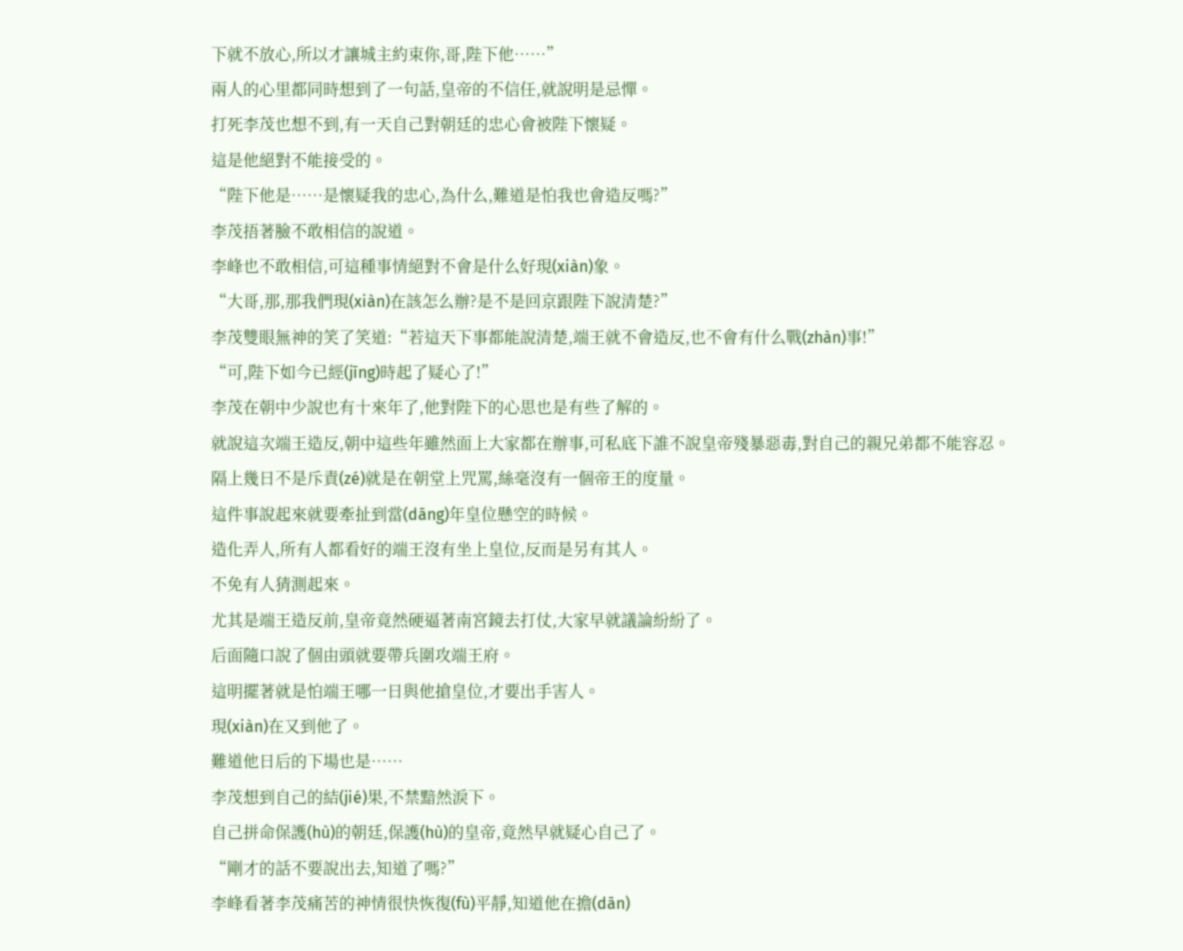下就不放心,所以才讓城主約束你,哥,陛下他……”
兩人的心里都同時想到了一句話,皇帝的不信任,就說明是忌憚。
打死李茂也想不到,有一天自己對朝廷的忠心會被陛下懷疑。
這是他絕對不能接受的。
“陛下他是……是懷疑我的忠心,為什么,難道是怕我也會造反嗎?”
李茂捂著臉不敢相信的說道。
李峰也不敢相信,可這種事情絕對不會是什么好現(xiàn)象。
“大哥,那,那我們現(xiàn)在該怎么辦?是不是回京跟陛下說清楚?”
李茂雙眼無神的笑了笑道:“若這天下事都能說清楚,端王就不會造反,也不會有什么戰(zhàn)事!”
“可,陛下如今已經(jīng)時起了疑心了!”
李茂在朝中少說也有十來年了,他對陛下的心思也是有些了解的。
就說這次端王造反,朝中這些年雖然面上大家都在辦事,可私底下誰不說皇帝殘暴惡毒,對自己的親兄弟都不能容忍。
隔上幾日不是斥責(zé)就是在朝堂上咒罵,絲毫沒有一個帝王的度量。
這件事說起來就要牽扯到當(dāng)年皇位懸空的時候。
造化弄人,所有人都看好的端王沒有坐上皇位,反而是另有其人。
不免有人猜測起來。
尤其是端王造反前,皇帝竟然硬逼著南宮鏡去打仗,大家早就議論紛紛了。
后面隨口說了個由頭就要帶兵圍攻端王府。
這明擺著就是怕端王哪一日與他搶皇位,才要出手害人。
現(xiàn)在又到他了。
難道他日后的下場也是……
李茂想到自己的結(jié)果,不禁黯然淚下。
自己拼命保護(hù)的朝廷,保護(hù)的皇帝,竟然早就疑心自己了。
“剛才的話不要說出去,知道了嗎?”
李峰看著李茂痛苦的神情很快恢復(fù)平靜,知道他在擔(dān)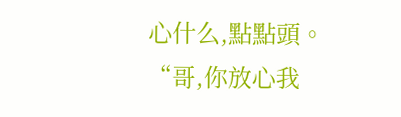心什么,點點頭。
“哥,你放心我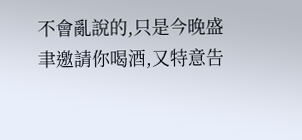不會亂說的,只是今晚盛聿邀請你喝酒,又特意告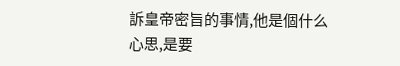訴皇帝密旨的事情,他是個什么心思,是要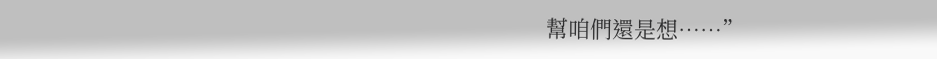幫咱們還是想……”